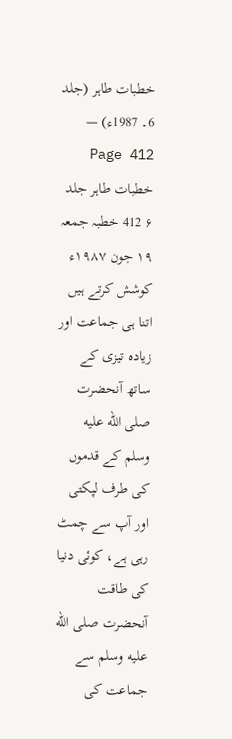خطبات طاہر (جلد 6۔ 1987ء) — Page 412
خطبات طاہر جلد ۶ 412 خطبہ جمعہ ۱۹ جون ۱۹۸۷ء کوشش کرتے ہیں اتنا ہی جماعت اور زیادہ تیزی کے ساتھ آنحضرت صلى الله عليه وسلم کے قدموں کی طرف لپکتی اور آپ سے چمٹ رہی ہے، کوئی دنیا کی طاقت آنحضرت صلى الله عليه وسلم سے جماعت کی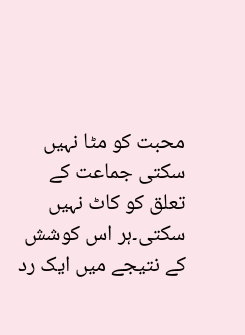محبت کو مٹا نہیں سکتی جماعت کے تعلق کو کاٹ نہیں سکتی۔ہر اس کوشش کے نتیجے میں ایک رد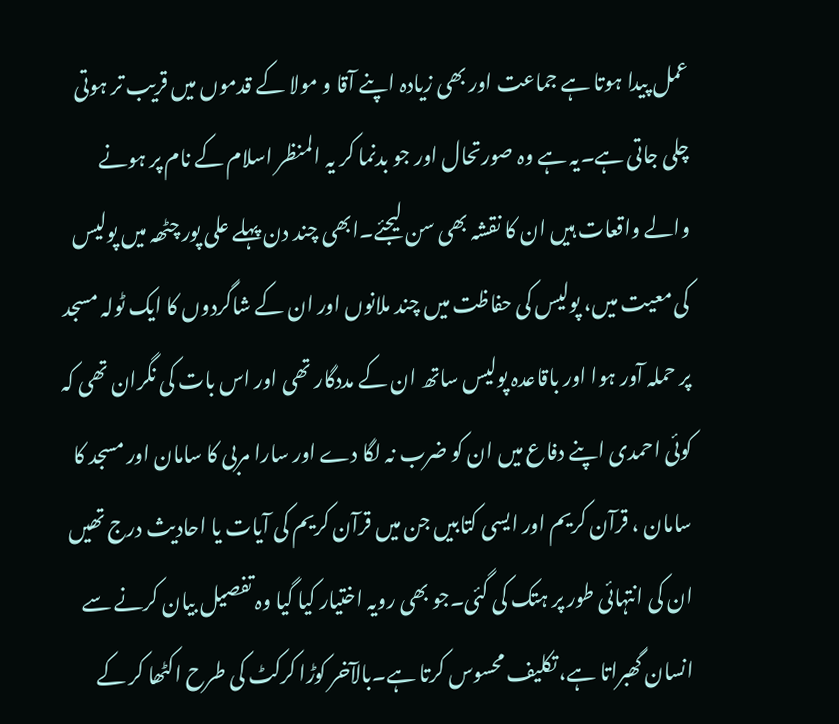عمل پیدا ہوتا ہے جماعت اور بھی زیادہ اپنے آقا و مولا کے قدموں میں قریب تر ہوتی چلی جاتی ہے۔یہ ہے وہ صورتحال اور جو بدنما کر یہ المنظر اسلام کے نام پر ہونے والے واقعات ہیں ان کا نقشہ بھی سن لیجئے۔ابھی چند دن پہلے علی پور چٹھہ میں پولیس کی معیت میں، پولیس کی حفاظت میں چند ملانوں اور ان کے شاگردوں کا ایک ٹولہ مسجد پر حملہ آور ہوا اور باقاعدہ پولیس ساتھ ان کے مددگار تھی اور اس بات کی نگران تھی کہ کوئی احمدی اپنے دفاع میں ان کو ضرب نہ لگا دے اور سارا مربی کا سامان اور مسجد کا سامان ، قرآن کریم اور ایسی کتابیں جن میں قرآن کریم کی آیات یا احادیث درج تھیں ان کی انتہائی طور پر ہتک کی گئی۔جو بھی رویہ اختیار کیا گیا وہ تفصیل بیان کرنے سے انسان گھبراتا ہے، تکلیف محسوس کرتا ہے۔بالآخر کوڑا کرکٹ کی طرح اکٹھا کر کے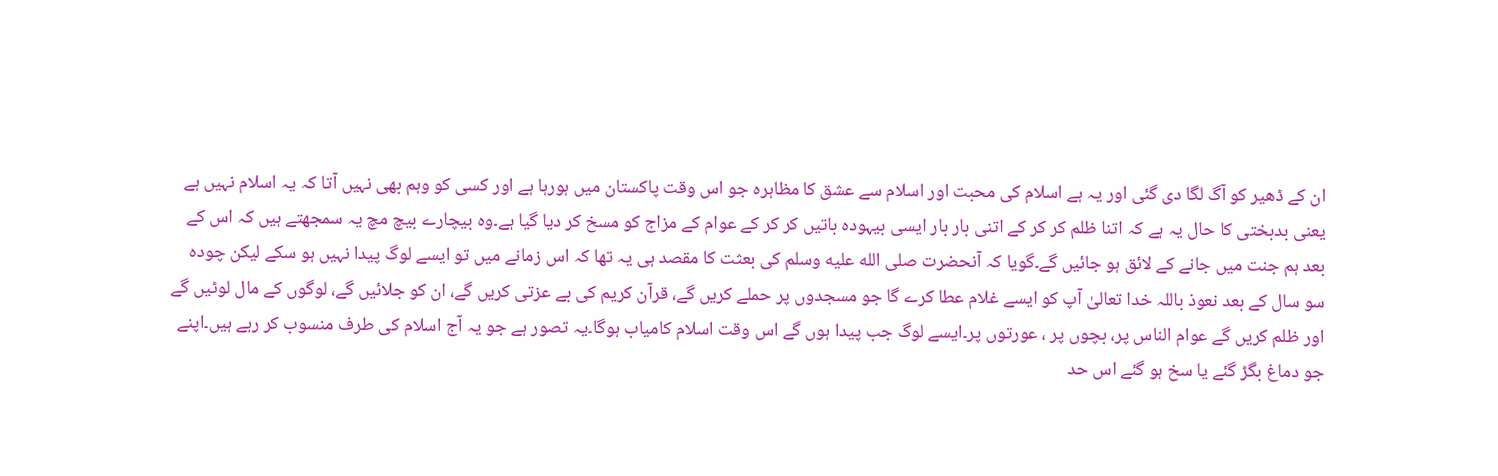ان کے ڈھیر کو آگ لگا دی گئی اور یہ ہے اسلام کی محبت اور اسلام سے عشق کا مظاہرہ جو اس وقت پاکستان میں ہورہا ہے اور کسی کو وہم بھی نہیں آتا کہ یہ اسلام نہیں ہے یعنی بدبختی کا حال یہ ہے کہ اتنا ظلم کر کر کے اتنی بار بار ایسی بیہودہ باتیں کر کر کے عوام کے مزاج کو مسخ کر دیا گیا ہے۔وہ بیچارے بیچ مچ یہ سمجھتے ہیں کہ اس کے بعد ہم جنت میں جانے کے لائق ہو جائیں گے۔گویا کہ آنحضرت صلى الله عليه وسلم کی بعثت کا مقصد ہی یہ تھا کہ اس زمانے میں تو ایسے لوگ پیدا نہیں ہو سکے لیکن چودہ سو سال کے بعد نعوذ باللہ خدا تعالیٰ آپ کو ایسے غلام عطا کرے گا جو مسجدوں پر حملے کریں گے، قرآن کریم کی بے عزتی کریں گے، ان کو جلائیں گے، لوگوں کے مال لوٹیں گے اور ظلم کریں گے عوام الناس پر، بچوں پر ، عورتوں پر۔ایسے لوگ جب پیدا ہوں گے اس وقت اسلام کامیاب ہوگا۔یہ تصور ہے جو یہ آج اسلام کی طرف منسوب کر رہے ہیں۔اپنے جو دماغ بگڑ گئے یا سخ ہو گئے اس حد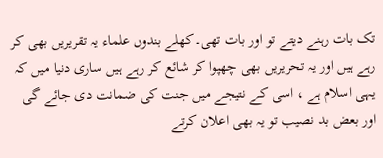تک بات رہنے دیتے تو اور بات تھی۔کھلے بندوں علماء یہ تقریریں بھی کر رہے ہیں اور یہ تحریریں بھی چھپوا کر شائع کر رہے ہیں ساری دنیا میں کہ یہی اسلام ہے ، اسی کے نتیجے میں جنت کی ضمانت دی جائے گی اور بعض بد نصیب تو یہ بھی اعلان کرتے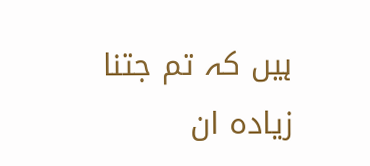ہیں کہ تم جتنا زیادہ ان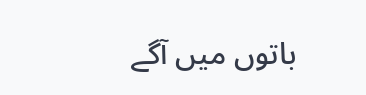باتوں میں آگے